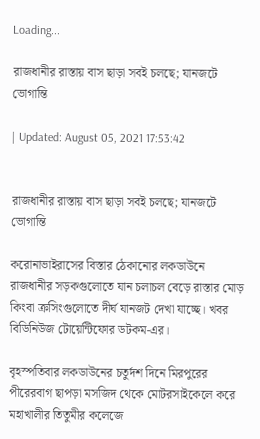Loading...

রাজধানীর রাস্তায় বাস ছাড়া সবই চলছে; যানজটে  ভোগান্তি

| Updated: August 05, 2021 17:53:42


রাজধানীর রাস্তায় বাস ছাড়া সবই চলছে; যানজটে  ভোগান্তি

করোনাভাইরাসের বিস্তার ঠেকানোর লকডাউনে রাজধানীর সড়কগুলোতে যান চলাচল বেড়ে রাস্তার মোড় কিংবা ক্রসিংগুলোতে দীর্ঘ যানজট দেখা যাচ্ছে। খবর বিডিনিউজ টোয়েন্টিফোর ডটকম-এর।

বৃহস্পতিবার লকডাউনের চতুর্দশ দিনে মিরপুরের পীরেরবাগ ছাপড়া মসজিদ থেকে মোটরসাইকেলে করে মহাখালীর তিতুমীর কলেজে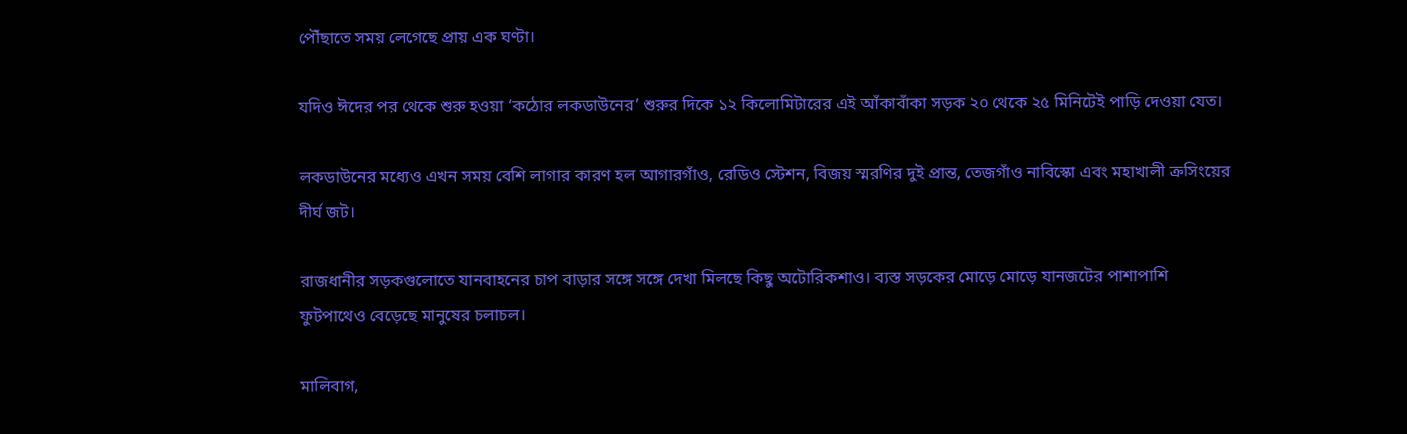পৌঁছাতে সময় লেগেছে প্রায় এক ঘণ্টা।

যদিও ঈদের পর থেকে শুরু হওয়া ‘কঠোর লকডাউনের’ শুরুর দিকে ১২ কিলোমিটারের এই আঁকাবাঁকা সড়ক ২০ থেকে ২৫ মিনিটেই পাড়ি দেওয়া যেত।

লকডাউনের মধ্যেও এখন সময় বেশি লাগার কারণ হল আগারগাঁও, রেডিও স্টেশন, বিজয় স্মরণির দুই প্রান্ত, তেজগাঁও নাবিস্কো এবং মহাখালী ক্রসিংয়ের দীর্ঘ জট।

রাজধানীর সড়কগুলোতে যানবাহনের চাপ বাড়ার সঙ্গে সঙ্গে দেখা মিলছে কিছু অটোরিকশাও। ব্যস্ত সড়কের মোড়ে মোড়ে যানজটের পাশাপাশি ফুটপাথেও বেড়েছে মানুষের চলাচল।

মালিবাগ,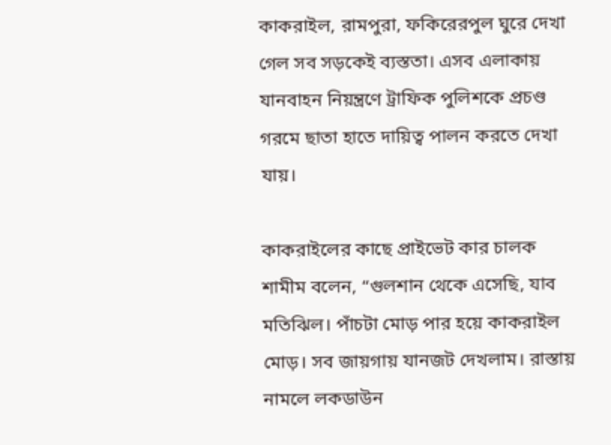কাকরাইল, রামপুরা, ফকিরেরপুল ঘুরে দেখা গেল সব সড়কেই ব্যস্ততা। এসব এলাকায় যানবাহন নিয়ন্ত্রণে ট্রাফিক পুলিশকে প্রচণ্ড গরমে ছাতা হাতে দায়িত্ব পালন করতে দেখা যায়।

কাকরাইলের কাছে প্রাইভেট কার চালক শামীম বলেন, “গুলশান থেকে এসেছি, যাব মতিঝিল। পাঁচটা মোড় পার হয়ে কাকরাইল মোড়। সব জায়গায় যানজট দেখলাম। রাস্তায় নামলে লকডাউন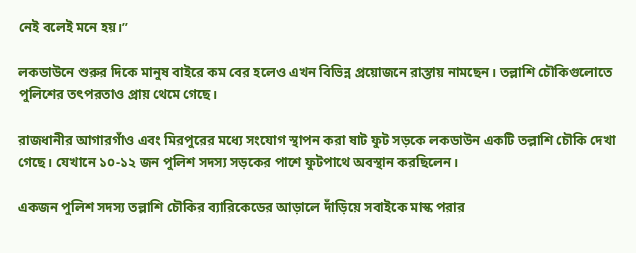নেই বলেই মনে হয়।”

লকডাউনে শুরুর দিকে মানুষ বাইরে কম বের হলেও এখন বিভিন্ন প্রয়োজনে রাস্তায় নামছেন। তল্লাশি চৌকিগুলোতে পুলিশের তৎপরতাও প্রায় থেমে গেছে।

রাজধানীর আগারগাঁও এবং মিরপুরের মধ্যে সংযোগ স্থাপন করা ষাট ফুট সড়কে লকডাউন একটি তল্লাশি চৌকি দেখা গেছে। যেখানে ১০-১২ জন পুলিশ সদস্য সড়কের পাশে ফুটপাথে অবস্থান করছিলেন।

একজন পুলিশ সদস্য তল্লাশি চৌকির ব্যারিকেডের আড়ালে দাঁড়িয়ে সবাইকে মাস্ক পরার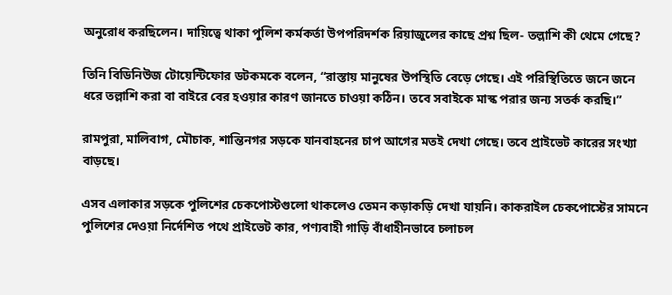অনুরোধ করছিলেন। দায়িত্বে থাকা পুলিশ কর্মকর্তা উপপরিদর্শক রিয়াজুলের কাছে প্রশ্ন ছিল- তল্লাশি কী থেমে গেছে?

তিনি বিডিনিউজ টোয়েন্টিফোর ডটকমকে বলেন, “রাস্তায় মানুষের উপস্থিতি বেড়ে গেছে। এই পরিস্থিতিতে জনে জনে ধরে তল্লাশি করা বা বাইরে বের হওয়ার কারণ জানতে চাওয়া কঠিন। তবে সবাইকে মাস্ক পরার জন্য সতর্ক করছি।”

রামপুরা, মালিবাগ, মৌচাক, শান্তিনগর সড়কে যানবাহনের চাপ আগের মতই দেখা গেছে। তবে প্রাইভেট কারের সংখ্যা বাড়ছে।

এসব এলাকার সড়কে পুলিশের চেকপোস্টগুলো থাকলেও তেমন কড়াকড়ি দেখা যায়নি। কাকরাইল চেকপোস্টের সামনে পুলিশের দেওয়া নির্দেশিত পথে প্রাইভেট কার, পণ্যবাহী গাড়ি বাঁধাহীনভাবে চলাচল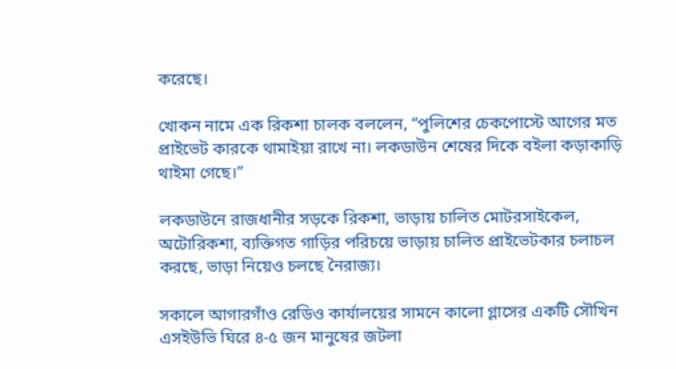করেছে।

খোকন নামে এক রিকশা চালক বললেন, “পুলিশের চেকপোস্টে আগের মত প্রাইভেট কারকে থামাইয়া রাখে না। লকডাউন শেষের দিকে বইলা কড়াকাড়ি থাইমা গেছে।”

লকডাউনে রাজধানীর সড়কে রিকশা, ভাড়ায় চালিত মোটরসাইকেল, অটোরিকশা, ব্যক্তিগত গাড়ির পরিচয়ে ভাড়ায় চালিত প্রাইভেটকার চলাচল করছে, ভাড়া নিয়েও চলছে নৈরাজ্য।

সকালে আগারগাঁও রেডিও কার্যালয়ের সামনে কালো গ্লাসের একটি সৌখিন এসইউভি ঘিরে ৪-৫ জন মানুষের জটলা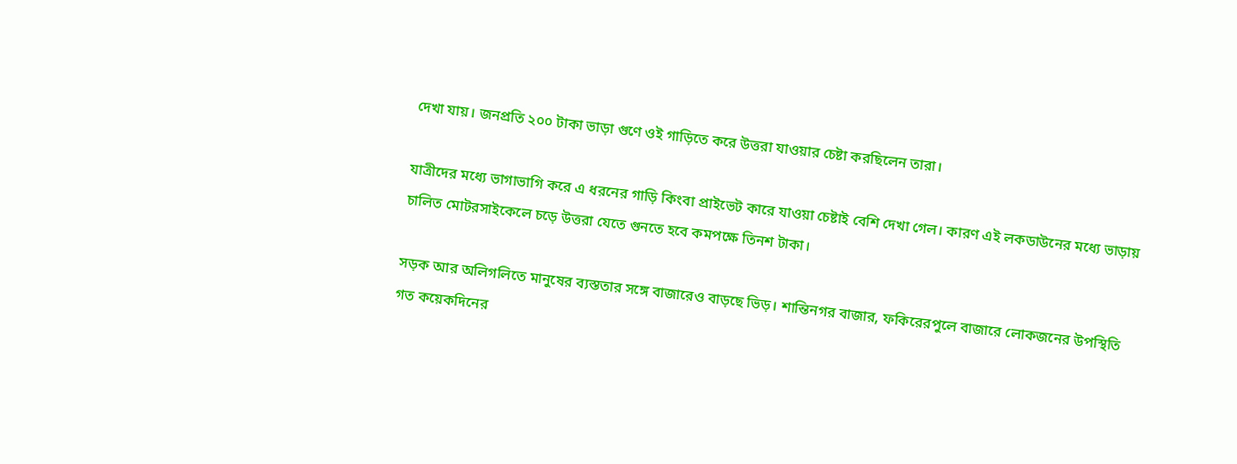দেখা যায়। জনপ্রতি ২০০ টাকা ভাড়া গুণে ওই গাড়িতে করে উত্তরা যাওয়ার চেষ্টা করছিলেন তারা।

যাত্রীদের মধ্যে ভাগাভাগি করে এ ধরনের গাড়ি কিংবা প্রাইভেট কারে যাওয়া চেষ্টাই বেশি দেখা গেল। কারণ এই লকডাউনের মধ্যে ভাড়ায় চালিত মোটরসাইকেলে চড়ে উত্তরা যেতে গুনতে হবে কমপক্ষে তিনশ টাকা।

সড়ক আর অলিগলিতে মানুষের ব্যস্ততার সঙ্গে বাজারেও বাড়ছে ভিড়। শান্তিনগর বাজার, ফকিরেরপুলে বাজারে লোকজনের উপস্থিতি গত কয়েকদিনের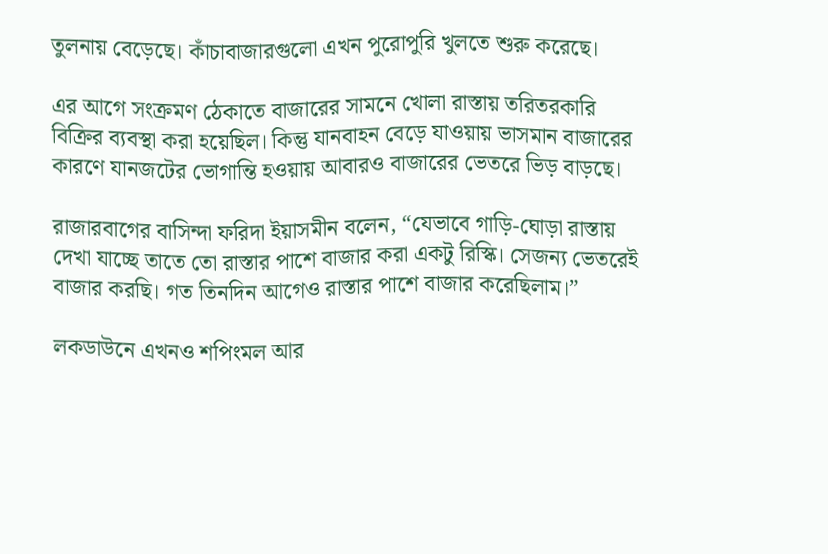তুলনায় বেড়েছে। কাঁচাবাজারগুলো এখন পুরোপুরি খুলতে শুরু করেছে।

এর আগে সংক্রমণ ঠেকাতে বাজারের সামনে খোলা রাস্তায় তরিতরকারি বিক্রির ব্যবস্থা করা হয়েছিল। কিন্তু যানবাহন বেড়ে যাওয়ায় ভাসমান বাজারের কারণে যানজটের ভোগান্তি হওয়ায় আবারও বাজারের ভেতরে ভিড় বাড়ছে।

রাজারবাগের বাসিন্দা ফরিদা ইয়াসমীন বলেন, “যেভাবে গাড়ি-ঘোড়া রাস্তায় দেখা যাচ্ছে তাতে তো রাস্তার পাশে বাজার করা একটু রিস্কি। সেজন্য ভেতরেই বাজার করছি। গত তিনদিন আগেও রাস্তার পাশে বাজার করেছিলাম।”

লকডাউনে এখনও শপিংমল আর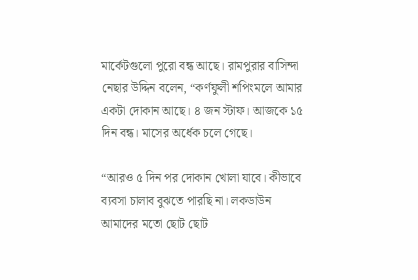মার্কেটগুলো পুরো বন্ধ আছে। রামপুরার বাসিন্দা নেছার উদ্দিন বলেন, “কর্ণফুলী শপিংমলে আমার একটা দোকান আছে। ৪ জন স্টাফ। আজকে ১৫ দিন বন্ধ। মাসের অর্ধেক চলে গেছে।

“আরও ৫ দিন পর দোকান খোলা যাবে। কীভাবে ব্যবসা চালাব বুঝতে পারছি না। লকডাউন আমাদের মতো ছোট ছোট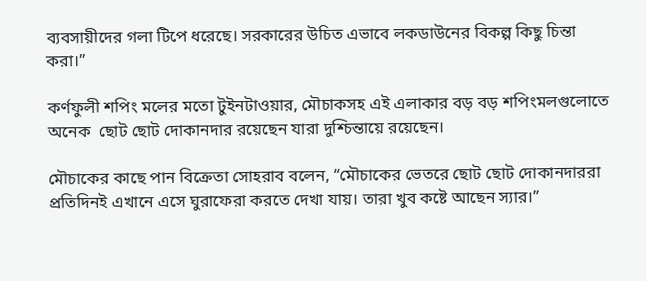ব্যবসায়ীদের গলা টিপে ধরেছে। সরকারের উচিত এভাবে লকডাউনের বিকল্প কিছু চিন্তা করা।”

কর্ণফুলী শপিং মলের মতো টুইনটাওয়ার, মৌচাকসহ এই এলাকার বড় বড় শপিংমলগুলোতে অনেক  ছোট ছোট দোকানদার রয়েছেন যারা দুশ্চিন্তায়ে রয়েছেন।

মৌচাকের কাছে পান বিক্রেতা সোহরাব বলেন, “মৌচাকের ভেতরে ছোট ছোট দোকানদাররা প্রতিদিনই এখানে এসে ঘুরাফেরা করতে দেখা যায়। তারা খুব কষ্টে আছেন স্যার।”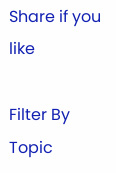Share if you like

Filter By Topic